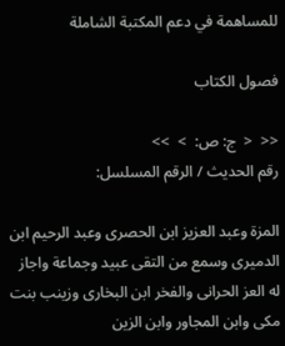للمساهمة في دعم المكتبة الشاملة

فصول الكتاب

<<  <  ج: ص:  >  >>
رقم الحديث / الرقم المسلسل:

المزة وعبد العزيز ابن الحصرى وعبد الرحيم ابن الدميرى وسمع من التقى عبيد وجماعة واجاز له العز الحرانى والفخر ابن البخارى وزينب بنت مكى وابن المجاور وابن الزين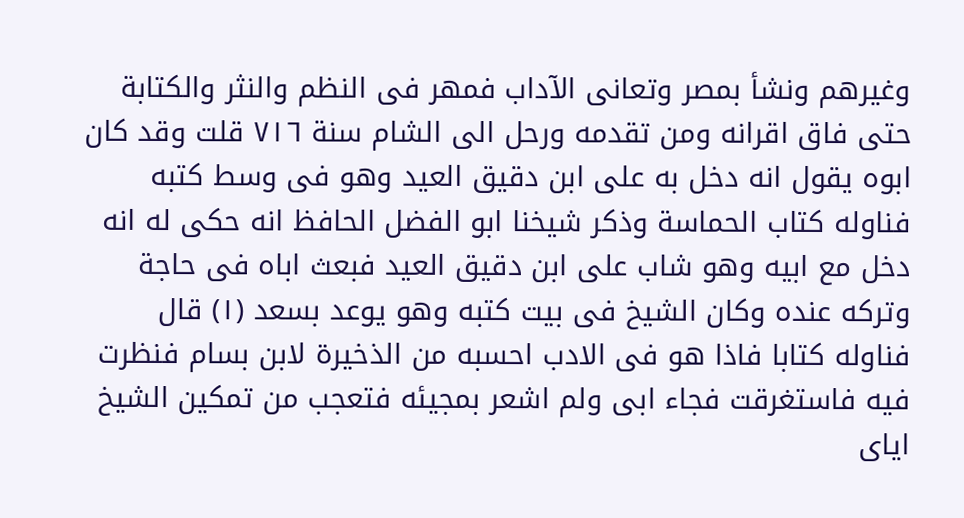وغيرهم ونشأ بمصر وتعانى الآداب فمهر فى النظم والنثر والكتابة حتى فاق اقرانه ومن تقدمه ورحل الى الشام سنة ٧١٦ قلت وقد كان ابوه يقول انه دخل به على ابن دقيق العيد وهو فى وسط كتبه فناوله كتاب الحماسة وذكر شيخنا ابو الفضل الحافظ انه حكى له انه دخل مع ابيه وهو شاب على ابن دقيق العيد فبعث اباه فى حاجة وتركه عنده وكان الشيخ فى بيت كتبه وهو يوعد بسعد (١) قال فناوله كتابا فاذا هو فى الادب احسبه من الذخيرة لابن بسام فنظرت فيه فاستغرقت فجاء ابى ولم اشعر بمجيئه فتعجب من تمكين الشيخ اياى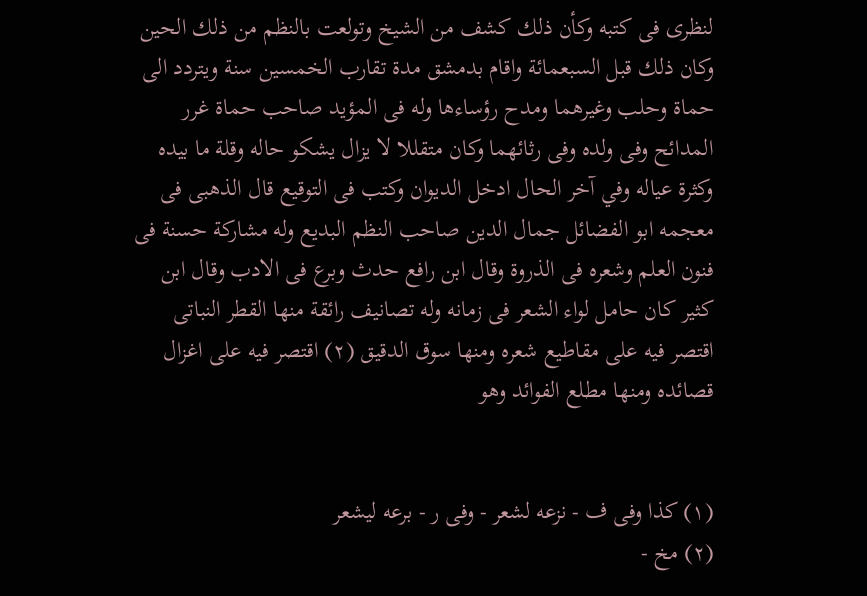لنظرى فى كتبه وكأن ذلك كشف من الشيخ وتولعت بالنظم من ذلك الحين وكان ذلك قبل السبعمائة واقام بدمشق مدة تقارب الخمسين سنة ويتردد الى حماة وحلب وغيرهما ومدح رؤساءها وله فى المؤيد صاحب حماة غرر المدائح وفى ولده وفى رثائهما وكان متقللا لا يزال يشكو حاله وقلة ما بيده وكثرة عياله وفي آخر الحال ادخل الديوان وكتب فى التوقيع قال الذهبى فى معجمه ابو الفضائل جمال الدين صاحب النظم البديع وله مشاركة حسنة فى فنون العلم وشعره فى الذروة وقال ابن رافع حدث وبرع فى الادب وقال ابن كثير كان حامل لواء الشعر فى زمانه وله تصانيف رائقة منها القطر النباتى اقتصر فيه على مقاطيع شعره ومنها سوق الدقيق (٢) اقتصر فيه على اغزال قصائده ومنها مطلع الفوائد وهو


(١) كذا وفى ف - نزعه لشعر - وفى ر - برعه ليشعر
(٢) مخ -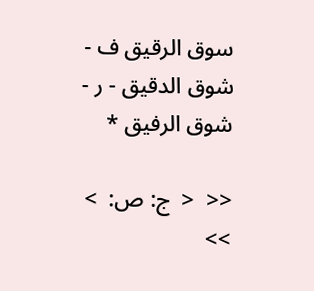سوق الرقيق ف - شوق الدقيق - ر - شوق الرفيق *

<<  <  ج: ص:  >  >>